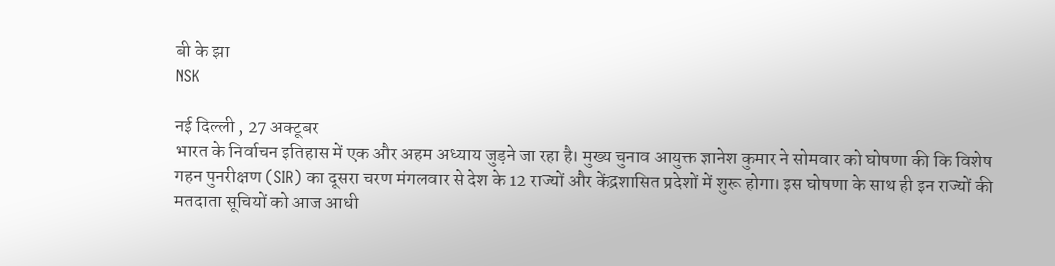बी के झा
NSK

नई दिल्ली , 27 अक्टूबर
भारत के निर्वाचन इतिहास में एक और अहम अध्याय जुड़ने जा रहा है। मुख्य चुनाव आयुक्त ज्ञानेश कुमार ने सोमवार को घोषणा की कि विशेष गहन पुनरीक्षण (SIR) का दूसरा चरण मंगलवार से देश के 12 राज्यों और केंद्रशासित प्रदेशों में शुरू होगा। इस घोषणा के साथ ही इन राज्यों की मतदाता सूचियों को आज आधी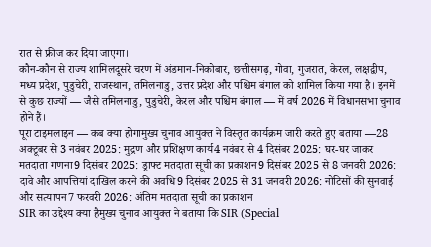रात से फ्रीज कर दिया जाएगा।
कौन-कौन से राज्य शामिलदूसरे चरण में अंडमान-निकोबार, छत्तीसगढ़, गोवा, गुजरात, केरल, लक्षद्वीप, मध्य प्रदेश, पुडुचेरी, राजस्थान, तमिलनाडु, उत्तर प्रदेश और पश्चिम बंगाल को शामिल किया गया है। इनमें से कुछ राज्यों — जैसे तमिलनाडु, पुडुचेरी, केरल और पश्चिम बंगाल — में वर्ष 2026 में विधानसभा चुनाव होने हैं।
पूरा टाइमलाइन — कब क्या होगामुख्य चुनाव आयुक्त ने विस्तृत कार्यक्रम जारी करते हुए बताया —28 अक्टूबर से 3 नवंबर 2025: मुद्रण और प्रशिक्षण कार्य4 नवंबर से 4 दिसंबर 2025: घर-घर जाकर मतदाता गणना9 दिसंबर 2025: ड्राफ्ट मतदाता सूची का प्रकाशन9 दिसंबर 2025 से 8 जनवरी 2026: दावे और आपत्तियां दाखिल करने की अवधि9 दिसंबर 2025 से 31 जनवरी 2026: नोटिसों की सुनवाई और सत्यापन7 फरवरी 2026: अंतिम मतदाता सूची का प्रकाशन
SIR का उद्देश्य क्या हैमुख्य चुनाव आयुक्त ने बताया कि SIR (Special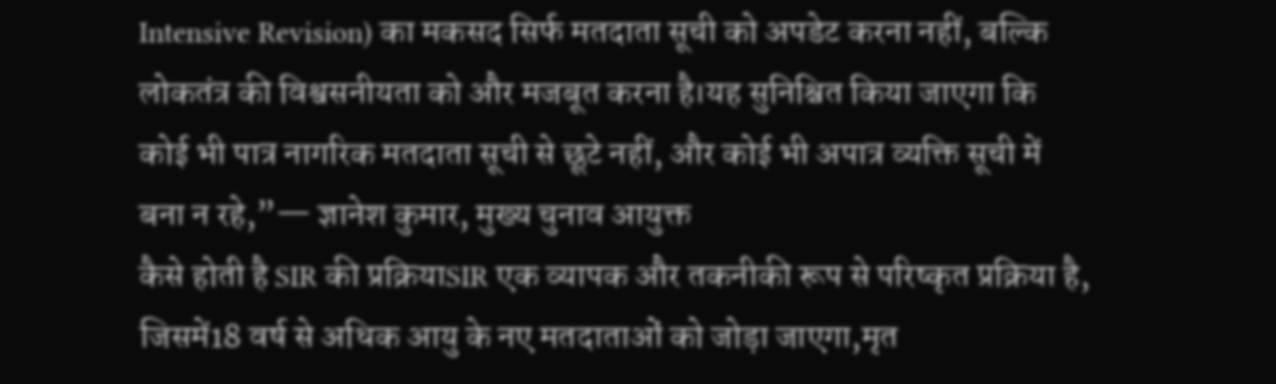Intensive Revision) का मकसद सिर्फ मतदाता सूची को अपडेट करना नहीं, बल्कि लोकतंत्र की विश्वसनीयता को और मजबूत करना है।यह सुनिश्चित किया जाएगा कि कोई भी पात्र नागरिक मतदाता सूची से छूटे नहीं, और कोई भी अपात्र व्यक्ति सूची में बना न रहे,”— ज्ञानेश कुमार, मुख्य चुनाव आयुक्त
कैसे होती है SIR की प्रक्रियाSIR एक व्यापक और तकनीकी रूप से परिष्कृत प्रक्रिया है, जिसमें18 वर्ष से अधिक आयु के नए मतदाताओं को जोड़ा जाएगा,मृत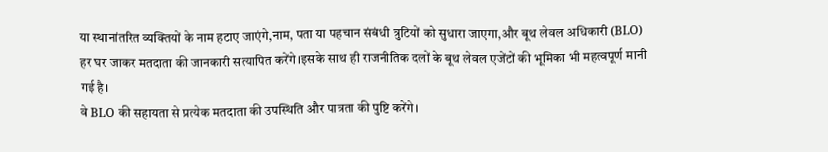या स्थानांतरित व्यक्तियों के नाम हटाए जाएंगे,नाम, पता या पहचान संबंधी त्रुटियों को सुधारा जाएगा,और बूथ लेवल अधिकारी (BLO) हर घर जाकर मतदाता की जानकारी सत्यापित करेंगे।इसके साथ ही राजनीतिक दलों के बूथ लेवल एजेंटों की भूमिका भी महत्वपूर्ण मानी गई है।
वे BLO की सहायता से प्रत्येक मतदाता की उपस्थिति और पात्रता की पुष्टि करेंगे।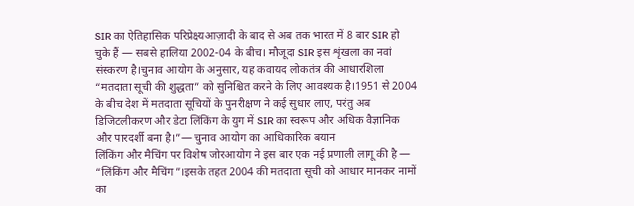SIR का ऐतिहासिक परिप्रेक्ष्यआज़ादी के बाद से अब तक भारत में 8 बार SIR हो चुके हैं — सबसे हालिया 2002-04 के बीच। मौजूदा SIR इस शृंखला का नवां संस्करण है।चुनाव आयोग के अनुसार, यह कवायद लोकतंत्र की आधारशिला “मतदाता सूची की शुद्धता” को सुनिश्चित करने के लिए आवश्यक है।1951 से 2004 के बीच देश में मतदाता सूचियों के पुनरीक्षण ने कई सुधार लाए, परंतु अब डिजिटलीकरण और डेटा लिंकिंग के युग में SIR का स्वरूप और अधिक वैज्ञानिक और पारदर्शी बना है।”— चुनाव आयोग का आधिकारिक बयान
लिंकिंग और मैचिंग पर विशेष जोरआयोग ने इस बार एक नई प्रणाली लागू की है — “लिंकिंग और मैचिंग”।इसके तहत 2004 की मतदाता सूची को आधार मानकर नामों का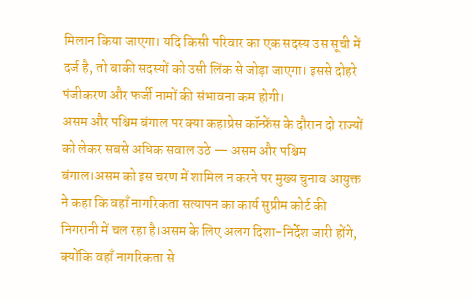मिलान किया जाएगा। यदि किसी परिवार का एक सदस्य उस सूची में दर्ज है, तो बाकी सदस्यों को उसी लिंक से जोड़ा जाएगा। इससे दोहरे पंजीकरण और फर्जी नामों की संभावना कम होगी।
असम और पश्चिम बंगाल पर क्या कहाप्रेस कॉन्फ्रेंस के दौरान दो राज्यों को लेकर सबसे अधिक सवाल उठे — असम और पश्चिम बंगाल।असम को इस चरण में शामिल न करने पर मुख्य चुनाव आयुक्त ने कहा कि वहाँ नागरिकता सत्यापन का कार्य सुप्रीम कोर्ट की निगरानी में चल रहा है।असम के लिए अलग दिशा-निर्देश जारी होंगे, क्योंकि वहाँ नागरिकता से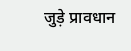जुड़े प्रावधान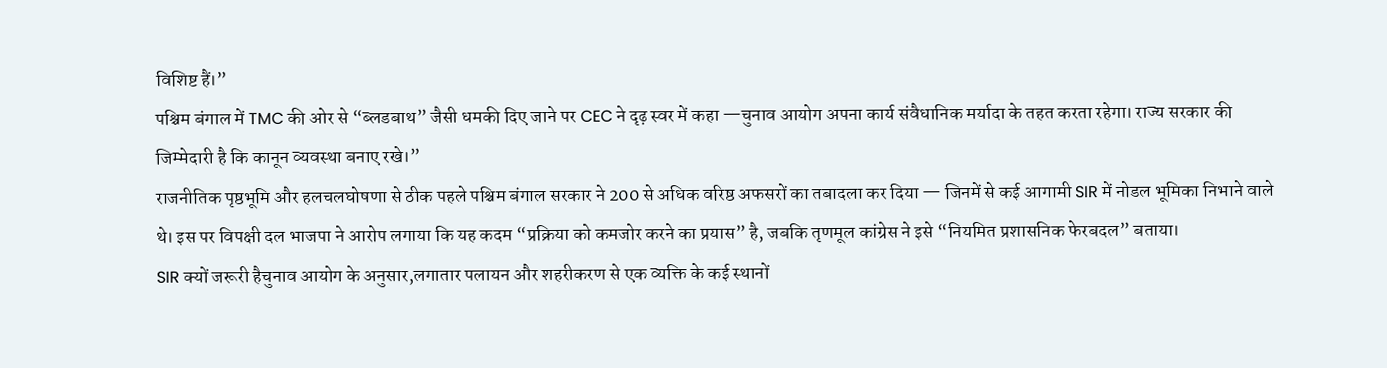विशिष्ट हैं।”
पश्चिम बंगाल में TMC की ओर से “ब्लडबाथ” जैसी धमकी दिए जाने पर CEC ने दृढ़ स्वर में कहा —चुनाव आयोग अपना कार्य संवैधानिक मर्यादा के तहत करता रहेगा। राज्य सरकार की जिम्मेदारी है कि कानून व्यवस्था बनाए रखे।”
राजनीतिक पृष्ठभूमि और हलचलघोषणा से ठीक पहले पश्चिम बंगाल सरकार ने 200 से अधिक वरिष्ठ अफसरों का तबादला कर दिया — जिनमें से कई आगामी SIR में नोडल भूमिका निभाने वाले थे। इस पर विपक्षी दल भाजपा ने आरोप लगाया कि यह कदम “प्रक्रिया को कमजोर करने का प्रयास” है, जबकि तृणमूल कांग्रेस ने इसे “नियमित प्रशासनिक फेरबदल” बताया।
SIR क्यों जरूरी हैचुनाव आयोग के अनुसार,लगातार पलायन और शहरीकरण से एक व्यक्ति के कई स्थानों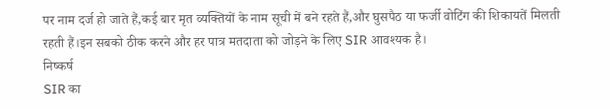पर नाम दर्ज हो जाते हैं,कई बार मृत व्यक्तियों के नाम सूची में बने रहते हैं,और घुसपैठ या फर्जी वोटिंग की शिकायतें मिलती रहती हैं।इन सबको ठीक करने और हर पात्र मतदाता को जोड़ने के लिए SIR आवश्यक है।
निष्कर्ष
SIR का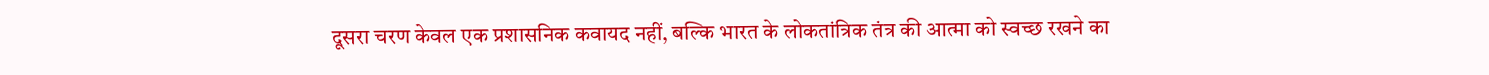दूसरा चरण केवल एक प्रशासनिक कवायद नहीं, बल्कि भारत के लोकतांत्रिक तंत्र की आत्मा को स्वच्छ रखने का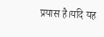प्रयास है।यदि यह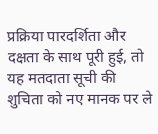प्रक्रिया पारदर्शिता और दक्षता के साथ पूरी हुई, तो यह मतदाता सूची की शुचिता को नए मानक पर ले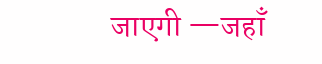जाएगी —जहाँ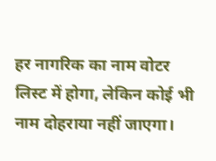हर नागरिक का नाम वोटर लिस्ट में होगा, लेकिन कोई भी नाम दोहराया नहीं जाएगा।